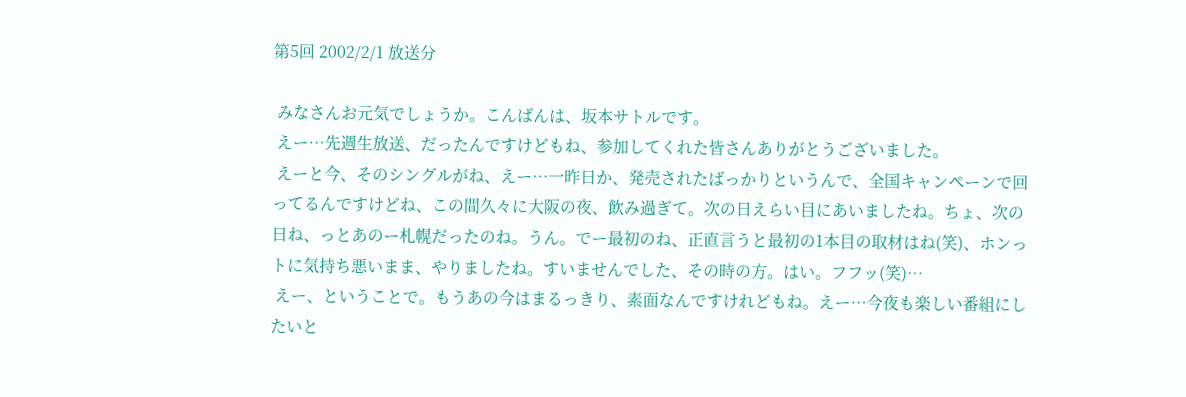第5回 2002/2/1 放送分

 みなさんお元気でしょうか。こんばんは、坂本サトルです。
 えー…先週生放送、だったんですけどもね、参加してくれた皆さんありがとうございました。
 えーと今、そのシングルがね、えー…一昨日か、発売されたばっかりというんで、全国キャンペーンで回ってるんですけどね、この間久々に大阪の夜、飲み過ぎて。次の日えらい目にあいましたね。ちょ、次の日ね、っとあのー札幌だったのね。うん。でー最初のね、正直言うと最初の1本目の取材はね(笑)、ホンっトに気持ち悪いまま、やりましたね。すいませんでした、その時の方。はい。フフッ(笑)…
 えー、ということで。もうあの今はまるっきり、素面なんですけれどもね。えー…今夜も楽しい番組にしたいと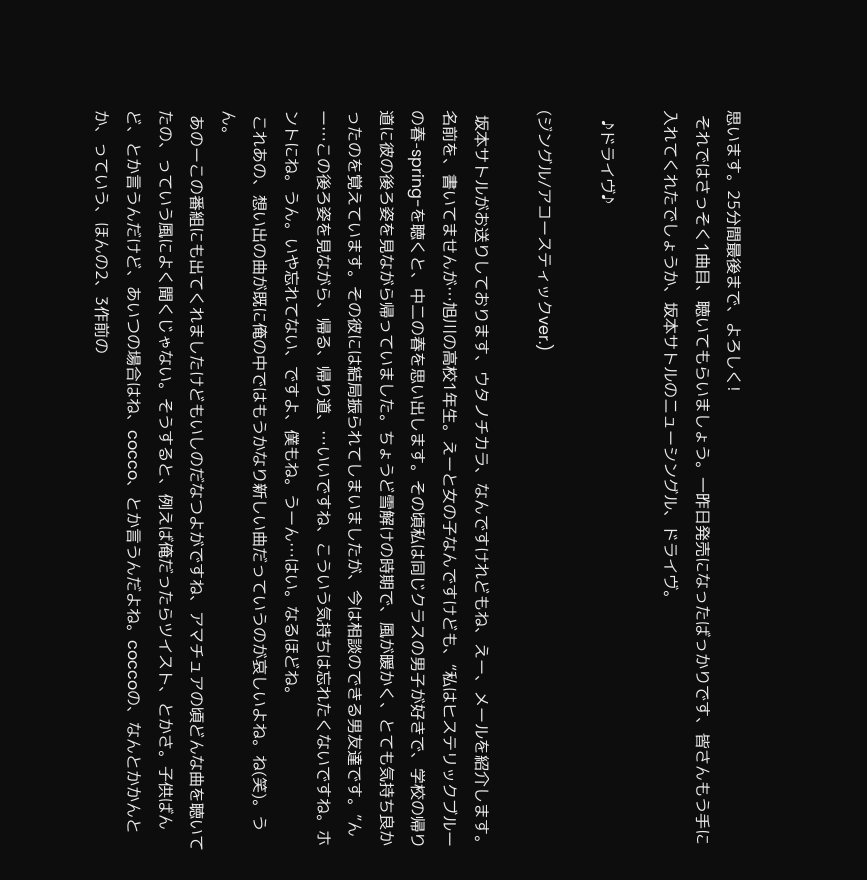思います。25分間最後まで、よろしく!
 それではさっそく1曲目、聴いてもらいましょう。一昨日発売になったばっかりです、皆さんもう手に入れてくれたでしょうか、坂本サトルのニューシングル、ドライヴ。

  ♪ドライヴ♪

(ジングル/アコースティックver.)

 坂本サトルがお送りしております、ウタノチカラ、なんですけれどもね、えー、メールを紹介します。名前を、書いてませんが…旭川の高校1年生。えーと女の子なんですけども、“私はヒステリックブルーの春-spring-を聴くと、中二の春を思い出します。その頃私は同じクラスの男子が好きで、学校の帰り道に彼の後ろ姿を見ながら帰っていました。ちょうど雪解けの時期で、風が暖かく、とても気持ち良かったのを覚えています。その彼には結局振られてしまいましたが、今は相談のできる男友達です。”んー…この後ろ姿を見ながら、帰る、帰り道、…いいですね、こういう気持ちは忘れたくないですね。ホントにね。うん。いや忘れてない、ですよ、僕もね。うーん…はい。なるほどね。
 これあの、想い出の曲が既に俺の中ではもうかなり新しい曲だっていうのが哀しいよね。ね(笑)。うん。
 あのーこの番組にも出てくれましたけどもいしのだなつよがですね、アマチュアの頃どんな曲を聴いてたの、っていう風によく聞くじゃない。そうすると、例えば俺だったらツイスト、とかさ。子供ばんど、とか言うんだけど、あいつの場合はね、cocco、とか言うんだよね。coccoの、なんとかかんとか、っていう、ほんの2、3作前の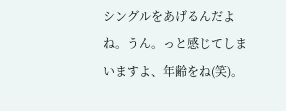シングルをあげるんだよね。うん。っと感じてしまいますよ、年齢をね(笑)。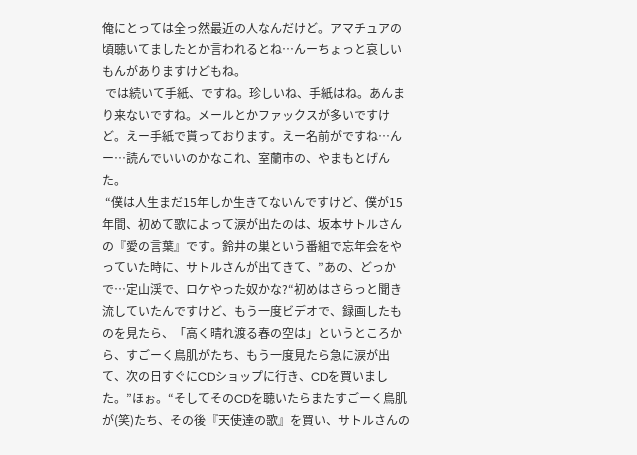俺にとっては全っ然最近の人なんだけど。アマチュアの頃聴いてましたとか言われるとね…んーちょっと哀しいもんがありますけどもね。
 では続いて手紙、ですね。珍しいね、手紙はね。あんまり来ないですね。メールとかファックスが多いですけど。えー手紙で貰っております。えー名前がですね…んー…読んでいいのかなこれ、室蘭市の、やまもとげんた。
 “僕は人生まだ15年しか生きてないんですけど、僕が15年間、初めて歌によって涙が出たのは、坂本サトルさんの『愛の言葉』です。鈴井の巣という番組で忘年会をやっていた時に、サトルさんが出てきて、”あの、どっかで…定山渓で、ロケやった奴かな?“初めはさらっと聞き流していたんですけど、もう一度ビデオで、録画したものを見たら、「高く晴れ渡る春の空は」というところから、すごーく鳥肌がたち、もう一度見たら急に涙が出て、次の日すぐにCDショップに行き、CDを買いました。”ほぉ。“そしてそのCDを聴いたらまたすごーく鳥肌が(笑)たち、その後『天使達の歌』を買い、サトルさんの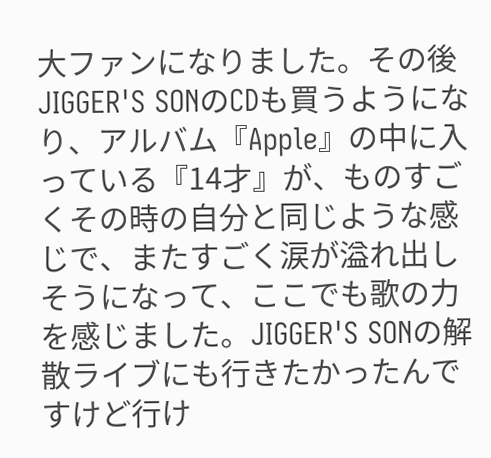大ファンになりました。その後JIGGER'S SONのCDも買うようになり、アルバム『Apple』の中に入っている『14才』が、ものすごくその時の自分と同じような感じで、またすごく涙が溢れ出しそうになって、ここでも歌の力を感じました。JIGGER'S SONの解散ライブにも行きたかったんですけど行け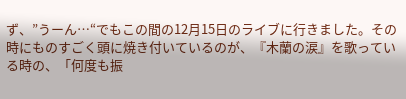ず、”うーん…“でもこの間の12月15日のライブに行きました。その時にものすごく頭に焼き付いているのが、『木蘭の涙』を歌っている時の、「何度も振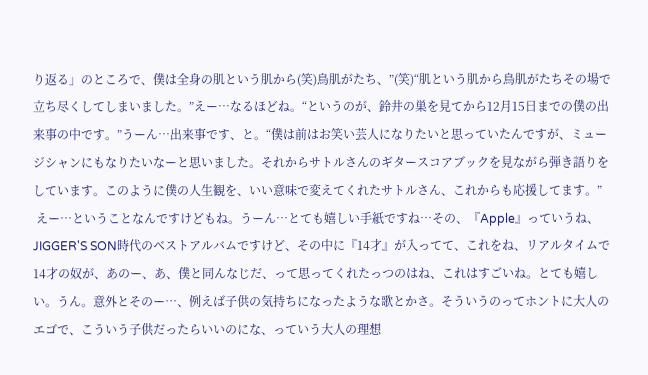り返る」のところで、僕は全身の肌という肌から(笑)鳥肌がたち、”(笑)“肌という肌から鳥肌がたちその場で立ち尽くしてしまいました。”えー…なるほどね。“というのが、鈴井の巣を見てから12月15日までの僕の出来事の中です。”うーん…出来事です、と。“僕は前はお笑い芸人になりたいと思っていたんですが、ミュージシャンにもなりたいなーと思いました。それからサトルさんのギタースコアブックを見ながら弾き語りをしています。このように僕の人生観を、いい意味で変えてくれたサトルさん、これからも応援してます。”
 えー…ということなんですけどもね。うーん…とても嬉しい手紙ですね…その、『Apple』っていうね、JIGGER'S SON時代のベストアルバムですけど、その中に『14才』が入ってて、これをね、リアルタイムで14才の奴が、あのー、あ、僕と同んなじだ、って思ってくれたっつのはね、これはすごいね。とても嬉しい。うん。意外とそのー…、例えば子供の気持ちになったような歌とかさ。そういうのってホントに大人のエゴで、こういう子供だったらいいのにな、っていう大人の理想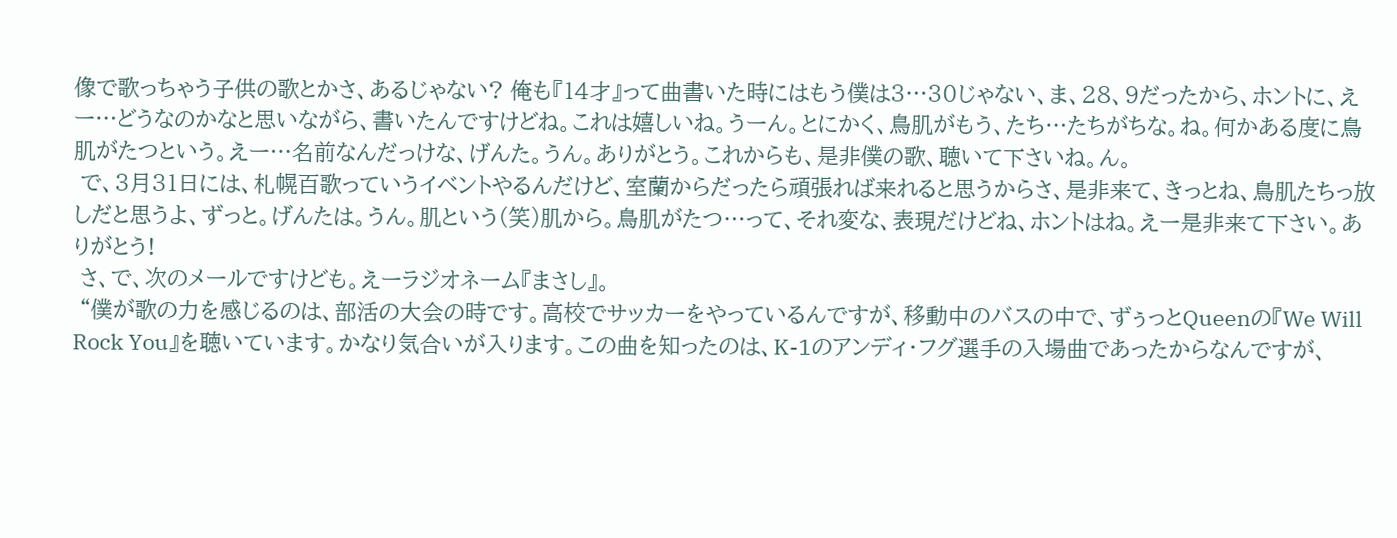像で歌っちゃう子供の歌とかさ、あるじゃない? 俺も『14才』って曲書いた時にはもう僕は3…30じゃない、ま、28、9だったから、ホントに、えー…どうなのかなと思いながら、書いたんですけどね。これは嬉しいね。うーん。とにかく、鳥肌がもう、たち…たちがちな。ね。何かある度に鳥肌がたつという。えー…名前なんだっけな、げんた。うん。ありがとう。これからも、是非僕の歌、聴いて下さいね。ん。
 で、3月31日には、札幌百歌っていうイベントやるんだけど、室蘭からだったら頑張れば来れると思うからさ、是非来て、きっとね、鳥肌たちっ放しだと思うよ、ずっと。げんたは。うん。肌という(笑)肌から。鳥肌がたつ…って、それ変な、表現だけどね、ホントはね。えー是非来て下さい。ありがとう!
 さ、で、次のメールですけども。えーラジオネーム『まさし』。
 “僕が歌の力を感じるのは、部活の大会の時です。高校でサッカーをやっているんですが、移動中のバスの中で、ずぅっとQueenの『We Will Rock You』を聴いています。かなり気合いが入ります。この曲を知ったのは、K-1のアンディ・フグ選手の入場曲であったからなんですが、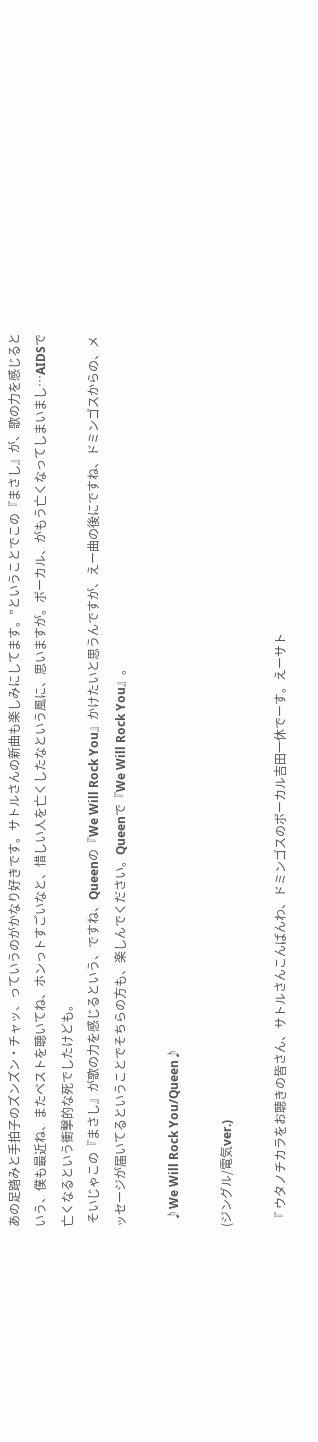あの足踏みと手拍子のズンズン・チャッ、っていうのがかなり好きです。サトルさんの新曲も楽しみにしてます。”ということでこの『まさし』が、歌の力を感じるという、僕も最近ね、またベストを聴いてね、ホンっトすごいなと、惜しい人を亡くしたなという風に、思いますが。ボーカル、がもう亡くなってしまいまし…AIDSで亡くなるという衝撃的な死でしたけども。
 そいじゃこの『まさし』が歌の力を感じるという、ですね、Queenの『We Will Rock You』かけたいと思うんですが、えー曲の後にですね、ドミンゴスからの、メッセージが届いてるということでそちらの方も、楽しんでください。Queenで『We Will Rock You』。

  ♪We Will Rock You/Queen♪

(ジングル/電気ver.)

 『 ウタノチカラをお聴きの皆さん、サトルさんこんばんわ、ドミンゴスのボーカル吉田一休でーす。えーサト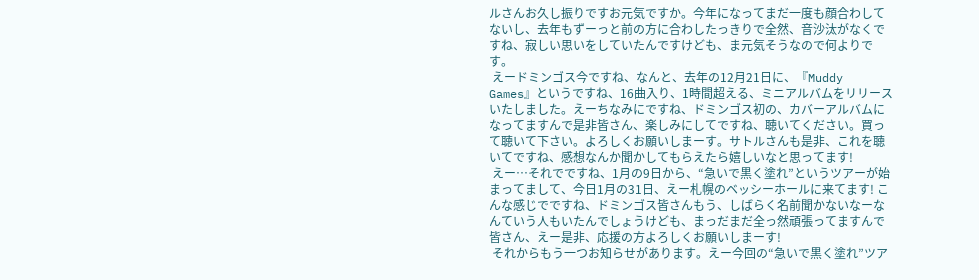ルさんお久し振りですお元気ですか。今年になってまだ一度も顔合わしてないし、去年もずーっと前の方に合わしたっきりで全然、音沙汰がなくですね、寂しい思いをしていたんですけども、ま元気そうなので何よりです。
 えードミンゴス今ですね、なんと、去年の12月21日に、『Muddy Games』というですね、16曲入り、1時間超える、ミニアルバムをリリースいたしました。えーちなみにですね、ドミンゴス初の、カバーアルバムになってますんで是非皆さん、楽しみにしてですね、聴いてください。買って聴いて下さい。よろしくお願いしまーす。サトルさんも是非、これを聴いてですね、感想なんか聞かしてもらえたら嬉しいなと思ってます!
 えー…それでですね、1月の9日から、“急いで黒く塗れ”というツアーが始まってまして、今日1月の31日、えー札幌のベッシーホールに来てます! こんな感じでですね、ドミンゴス皆さんもう、しばらく名前聞かないなーなんていう人もいたんでしょうけども、まっだまだ全っ然頑張ってますんで皆さん、えー是非、応援の方よろしくお願いしまーす!
 それからもう一つお知らせがあります。えー今回の“急いで黒く塗れ”ツア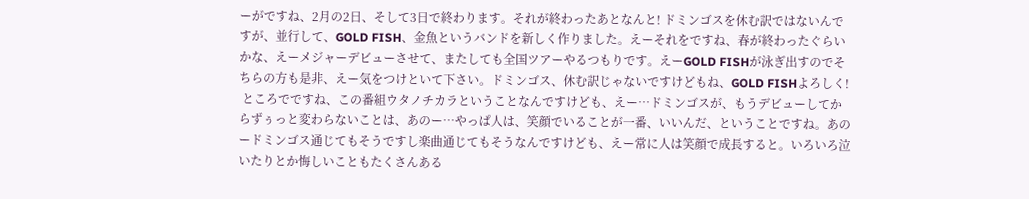ーがですね、2月の2日、そして3日で終わります。それが終わったあとなんと! ドミンゴスを休む訳ではないんですが、並行して、GOLD FISH、金魚というバンドを新しく作りました。えーそれをですね、春が終わったぐらいかな、えーメジャーデビューさせて、またしても全国ツアーやるつもりです。えーGOLD FISHが泳ぎ出すのでそちらの方も是非、えー気をつけといて下さい。ドミンゴス、休む訳じゃないですけどもね、GOLD FISHよろしく!
 ところでですね、この番組ウタノチカラということなんですけども、えー…ドミンゴスが、もうデビューしてからずぅっと変わらないことは、あのー…やっぱ人は、笑顔でいることが一番、いいんだ、ということですね。あのードミンゴス通じてもそうですし楽曲通じてもそうなんですけども、えー常に人は笑顔で成長すると。いろいろ泣いたりとか悔しいこともたくさんある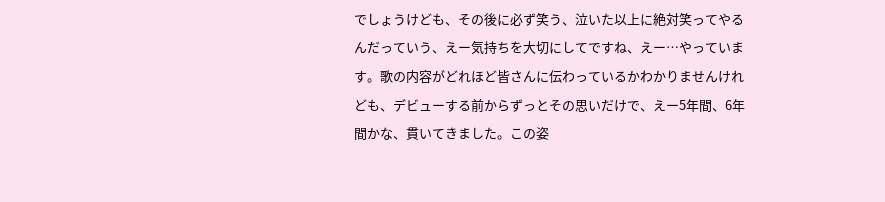でしょうけども、その後に必ず笑う、泣いた以上に絶対笑ってやるんだっていう、えー気持ちを大切にしてですね、えー…やっています。歌の内容がどれほど皆さんに伝わっているかわかりませんけれども、デビューする前からずっとその思いだけで、えー5年間、6年間かな、貫いてきました。この姿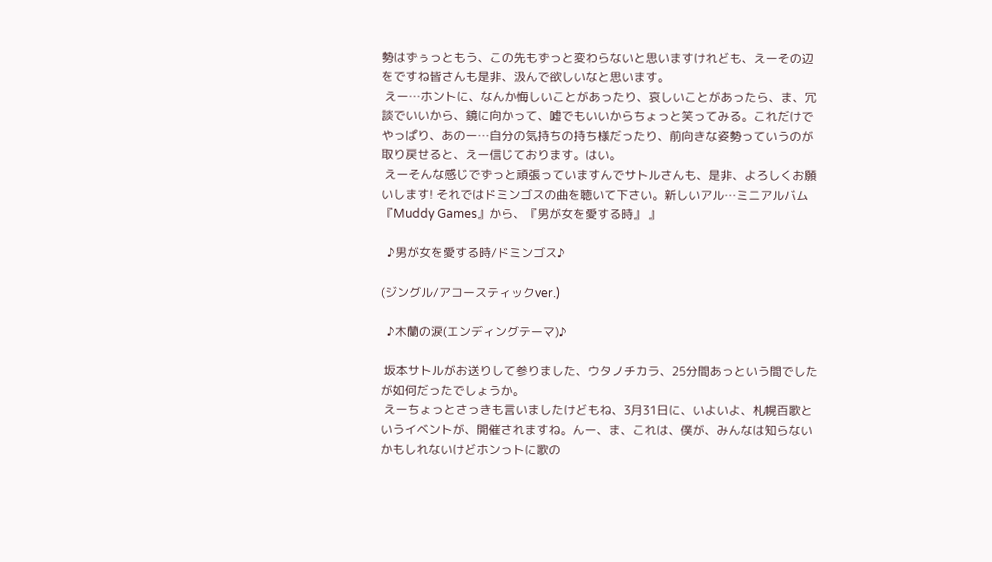勢はずぅっともう、この先もずっと変わらないと思いますけれども、えーその辺をですね皆さんも是非、汲んで欲しいなと思います。
 えー…ホントに、なんか悔しいことがあったり、哀しいことがあったら、ま、冗談でいいから、鏡に向かって、嘘でもいいからちょっと笑ってみる。これだけでやっぱり、あのー…自分の気持ちの持ち様だったり、前向きな姿勢っていうのが取り戻せると、えー信じております。はい。
 えーそんな感じでずっと頑張っていますんでサトルさんも、是非、よろしくお願いします! それではドミンゴスの曲を聴いて下さい。新しいアル…ミニアルバム『Muddy Games』から、『男が女を愛する時』 』

  ♪男が女を愛する時/ドミンゴス♪

(ジングル/アコースティックver.)

  ♪木蘭の涙(エンディングテーマ)♪

 坂本サトルがお送りして参りました、ウタノチカラ、25分間あっという間でしたが如何だったでしょうか。
 えーちょっとさっきも言いましたけどもね、3月31日に、いよいよ、札幌百歌というイベントが、開催されますね。んー、ま、これは、僕が、みんなは知らないかもしれないけどホンっトに歌の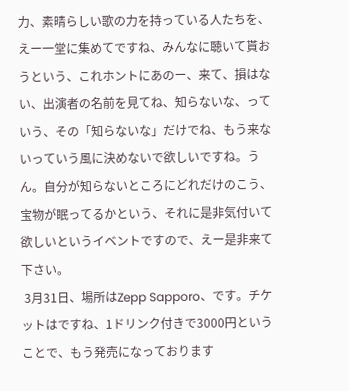力、素晴らしい歌の力を持っている人たちを、えー一堂に集めてですね、みんなに聴いて貰おうという、これホントにあのー、来て、損はない、出演者の名前を見てね、知らないな、っていう、その「知らないな」だけでね、もう来ないっていう風に決めないで欲しいですね。うん。自分が知らないところにどれだけのこう、宝物が眠ってるかという、それに是非気付いて欲しいというイベントですので、えー是非来て下さい。
 3月31日、場所はZepp Sapporo、です。チケットはですね、1ドリンク付きで3000円ということで、もう発売になっております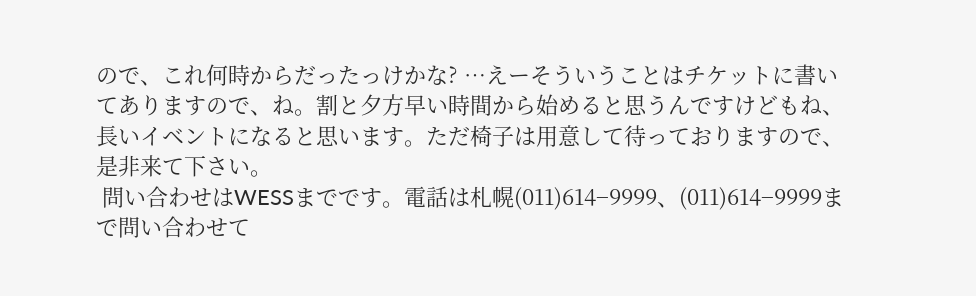ので、これ何時からだったっけかな? …えーそういうことはチケットに書いてありますので、ね。割と夕方早い時間から始めると思うんですけどもね、長いイベントになると思います。ただ椅子は用意して待っておりますので、是非来て下さい。
 問い合わせはWESSまでです。電話は札幌(011)614−9999、(011)614−9999まで問い合わせて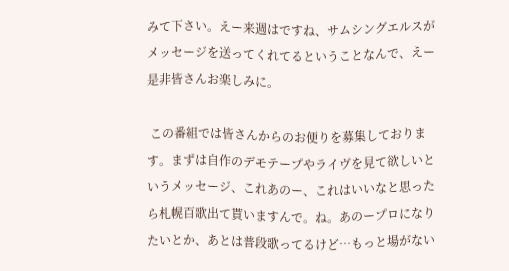みて下さい。えー来週はですね、サムシングエルスがメッセージを送ってくれてるということなんで、えー是非皆さんお楽しみに。

 この番組では皆さんからのお便りを募集しております。まずは自作のデモテープやライヴを見て欲しいというメッセージ、これあのー、これはいいなと思ったら札幌百歌出て貰いますんで。ね。あのープロになりたいとか、あとは普段歌ってるけど…もっと場がない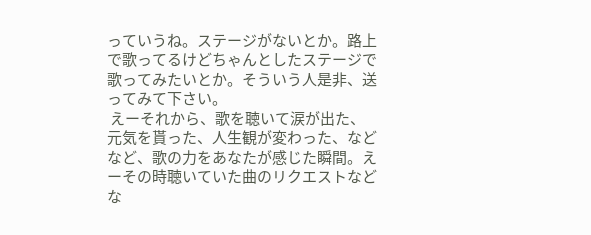っていうね。ステージがないとか。路上で歌ってるけどちゃんとしたステージで歌ってみたいとか。そういう人是非、送ってみて下さい。
 えーそれから、歌を聴いて涙が出た、元気を貰った、人生観が変わった、などなど、歌の力をあなたが感じた瞬間。えーその時聴いていた曲のリクエストなどな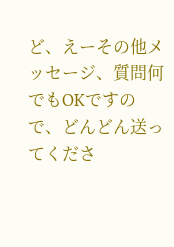ど、えーその他メッセージ、質問何でもOKですので、どんどん送ってくださ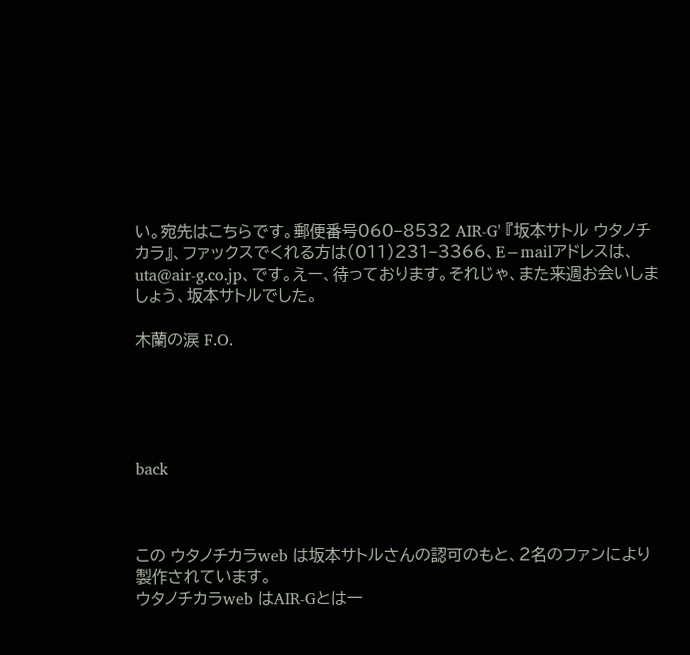い。宛先はこちらです。郵便番号060−8532 AIR-G' 『坂本サトル ウタノチカラ』、ファックスでくれる方は(011)231−3366、E−mailアドレスは、uta@air-g.co.jp、です。えー、待っております。それじゃ、また来週お会いしましょう、坂本サトルでした。

木蘭の涙 F.O.





back



この ウタノチカラweb は坂本サトルさんの認可のもと、2名のファンにより製作されています。
ウタノチカラweb はAIR-Gとは一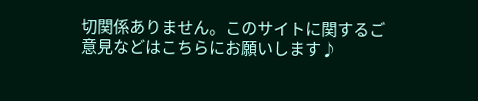切関係ありません。このサイトに関するご意見などはこちらにお願いします♪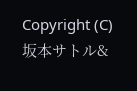Copyright (C)坂本サトル&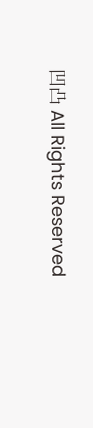凹凸 All Rights Reserved